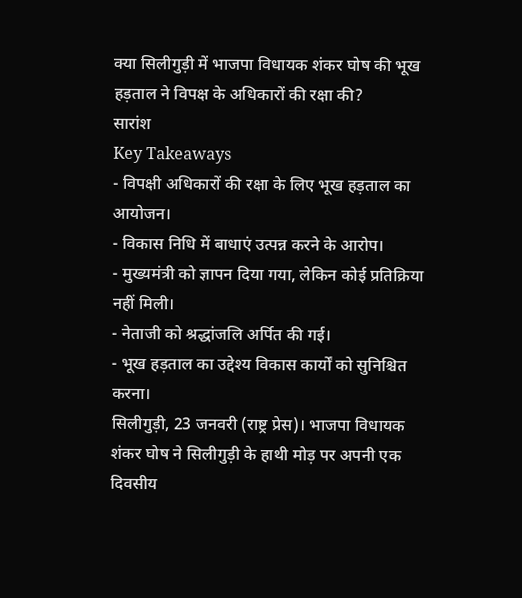क्या सिलीगुड़ी में भाजपा विधायक शंकर घोष की भूख हड़ताल ने विपक्ष के अधिकारों की रक्षा की?
सारांश
Key Takeaways
- विपक्षी अधिकारों की रक्षा के लिए भूख हड़ताल का आयोजन।
- विकास निधि में बाधाएं उत्पन्न करने के आरोप।
- मुख्यमंत्री को ज्ञापन दिया गया, लेकिन कोई प्रतिक्रिया नहीं मिली।
- नेताजी को श्रद्धांजलि अर्पित की गई।
- भूख हड़ताल का उद्देश्य विकास कार्यों को सुनिश्चित करना।
सिलीगुड़ी, 23 जनवरी (राष्ट्र प्रेस)। भाजपा विधायक शंकर घोष ने सिलीगुड़ी के हाथी मोड़ पर अपनी एक दिवसीय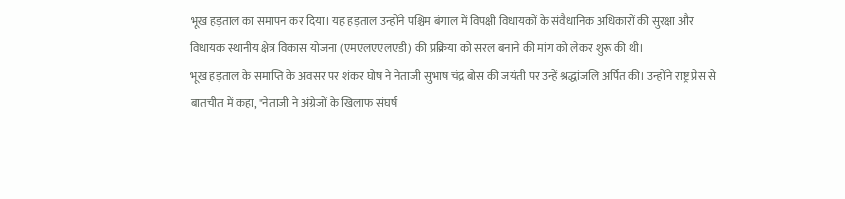भूख हड़ताल का समापन कर दिया। यह हड़ताल उन्होंने पश्चिम बंगाल में विपक्षी विधायकों के संवैधानिक अधिकारों की सुरक्षा और विधायक स्थानीय क्षेत्र विकास योजना (एमएलएएलएडी) की प्रक्रिया को सरल बनाने की मांग को लेकर शुरू की थी।
भूख हड़ताल के समाप्ति के अवसर पर शंकर घोष ने नेताजी सुभाष चंद्र बोस की जयंती पर उन्हें श्रद्धांजलि अर्पित की। उन्होंने राष्ट्र प्रेस से बातचीत में कहा, "नेताजी ने अंग्रेजों के खिलाफ संघर्ष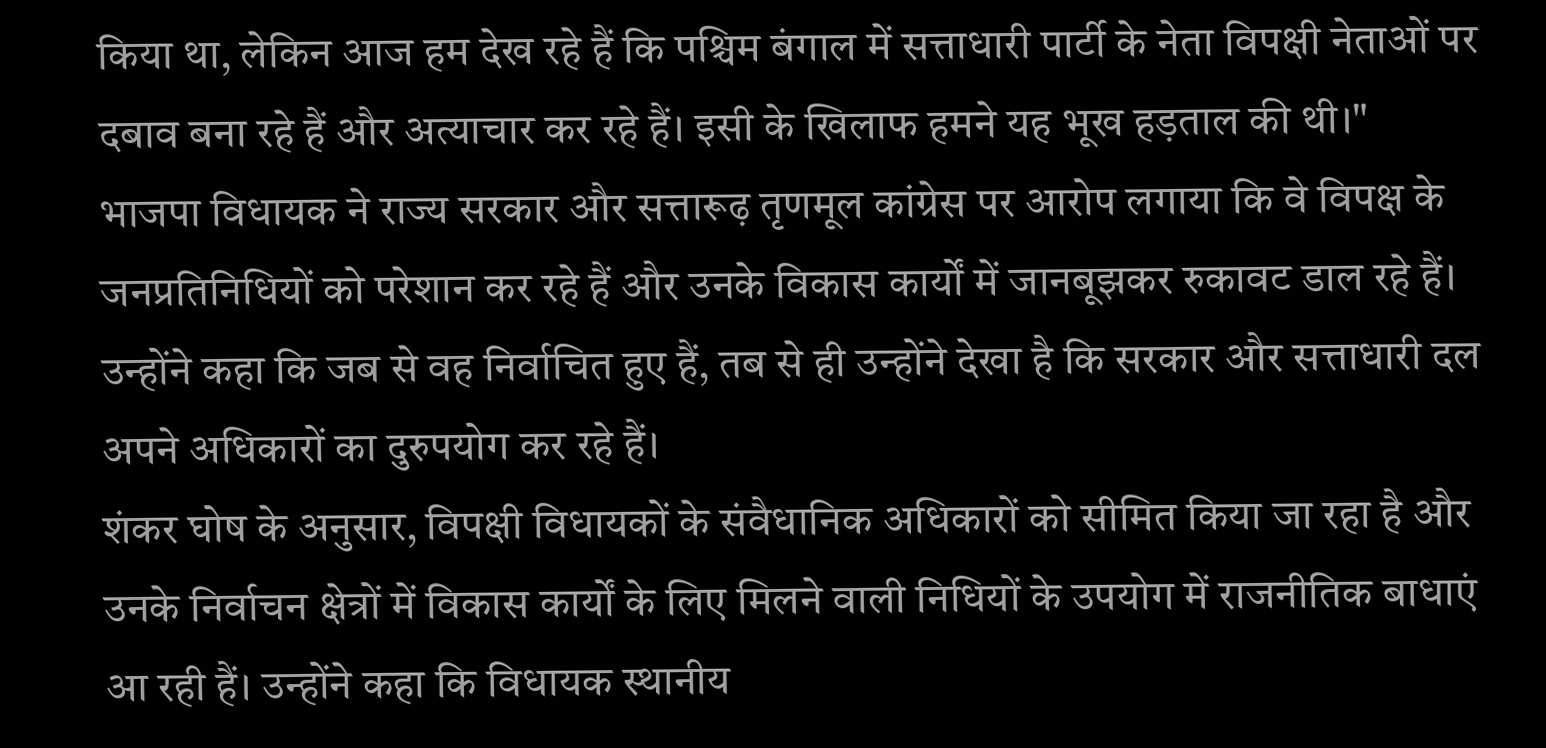किया था, लेकिन आज हम देख रहे हैं कि पश्चिम बंगाल में सत्ताधारी पार्टी के नेता विपक्षी नेताओं पर दबाव बना रहे हैं और अत्याचार कर रहे हैं। इसी के खिलाफ हमने यह भूख हड़ताल की थी।"
भाजपा विधायक ने राज्य सरकार और सत्तारूढ़ तृणमूल कांग्रेस पर आरोप लगाया कि वे विपक्ष के जनप्रतिनिधियों को परेशान कर रहे हैं और उनके विकास कार्यों में जानबूझकर रुकावट डाल रहे हैं।
उन्होंने कहा कि जब से वह निर्वाचित हुए हैं, तब से ही उन्होंने देखा है कि सरकार और सत्ताधारी दल अपने अधिकारों का दुरुपयोग कर रहे हैं।
शंकर घोष के अनुसार, विपक्षी विधायकों के संवैधानिक अधिकारों को सीमित किया जा रहा है और उनके निर्वाचन क्षेत्रों में विकास कार्यों के लिए मिलने वाली निधियों के उपयोग में राजनीतिक बाधाएं आ रही हैं। उन्होंने कहा कि विधायक स्थानीय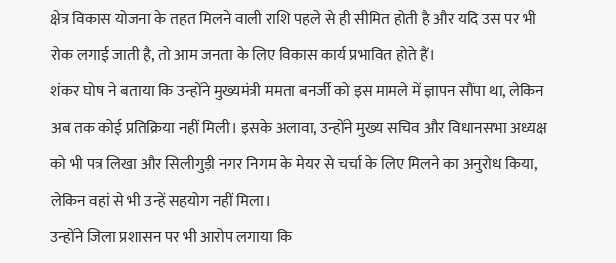क्षेत्र विकास योजना के तहत मिलने वाली राशि पहले से ही सीमित होती है और यदि उस पर भी रोक लगाई जाती है, तो आम जनता के लिए विकास कार्य प्रभावित होते हैं।
शंकर घोष ने बताया कि उन्होंने मुख्यमंत्री ममता बनर्जी को इस मामले में ज्ञापन सौंपा था, लेकिन अब तक कोई प्रतिक्रिया नहीं मिली। इसके अलावा, उन्होंने मुख्य सचिव और विधानसभा अध्यक्ष को भी पत्र लिखा और सिलीगुड़ी नगर निगम के मेयर से चर्चा के लिए मिलने का अनुरोध किया, लेकिन वहां से भी उन्हें सहयोग नहीं मिला।
उन्होंने जिला प्रशासन पर भी आरोप लगाया कि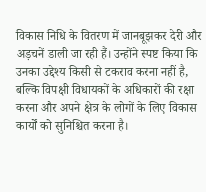विकास निधि के वितरण में जानबूझकर देरी और अड़चनें डाली जा रही हैं। उन्होंने स्पष्ट किया कि उनका उद्देश्य किसी से टकराव करना नहीं है, बल्कि विपक्षी विधायकों के अधिकारों की रक्षा करना और अपने क्षेत्र के लोगों के लिए विकास कार्यों को सुनिश्चित करना है।